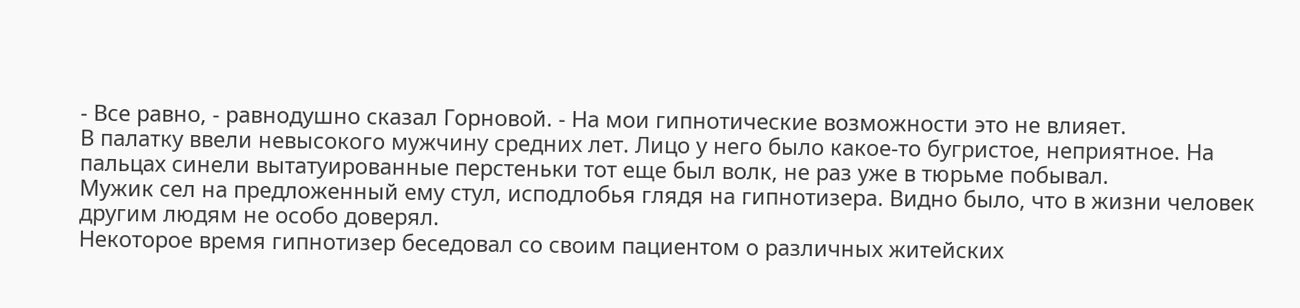- Все равно, - равнодушно сказал Горновой. - На мои гипнотические возможности это не влияет.
В палатку ввели невысокого мужчину средних лет. Лицо у него было какое-то бугристое, неприятное. На пальцах синели вытатуированные перстеньки тот еще был волк, не раз уже в тюрьме побывал.
Мужик сел на предложенный ему стул, исподлобья глядя на гипнотизера. Видно было, что в жизни человек другим людям не особо доверял.
Некоторое время гипнотизер беседовал со своим пациентом о различных житейских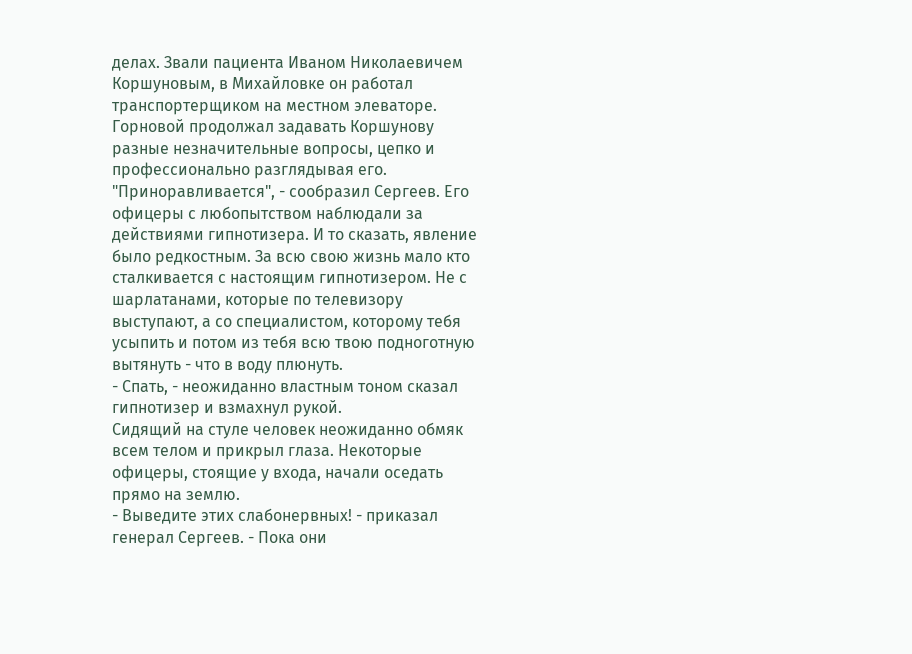делах. Звали пациента Иваном Николаевичем Коршуновым, в Михайловке он работал транспортерщиком на местном элеваторе. Горновой продолжал задавать Коршунову разные незначительные вопросы, цепко и профессионально разглядывая его.
"Приноравливается", - сообразил Сергеев. Его офицеры с любопытством наблюдали за действиями гипнотизера. И то сказать, явление было редкостным. За всю свою жизнь мало кто сталкивается с настоящим гипнотизером. Не с шарлатанами, которые по телевизору выступают, а со специалистом, которому тебя усыпить и потом из тебя всю твою подноготную вытянуть - что в воду плюнуть.
- Спать, - неожиданно властным тоном сказал гипнотизер и взмахнул рукой.
Сидящий на стуле человек неожиданно обмяк всем телом и прикрыл глаза. Некоторые офицеры, стоящие у входа, начали оседать прямо на землю.
- Выведите этих слабонервных! - приказал генерал Сергеев. - Пока они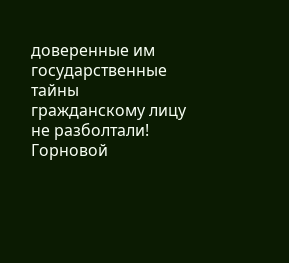доверенные им государственные тайны гражданскому лицу не разболтали!
Горновой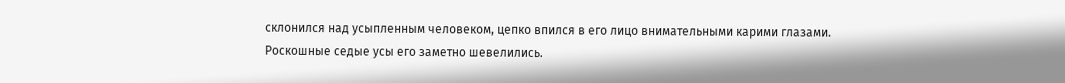склонился над усыпленным человеком, цепко впился в его лицо внимательными карими глазами. Роскошные седые усы его заметно шевелились.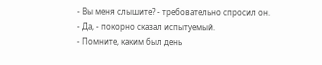- Вы меня слышите? - требовательно спросил он.
- Да, - покорно сказал испытуемый.
- Помните, каким был день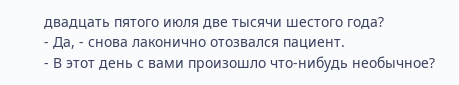двадцать пятого июля две тысячи шестого года?
- Да, - снова лаконично отозвался пациент.
- В этот день с вами произошло что-нибудь необычное?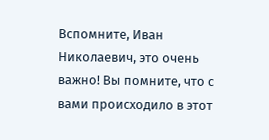Вспомните, Иван Николаевич, это очень важно! Вы помните, что с вами происходило в этот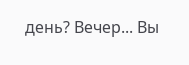день? Вечер... Вы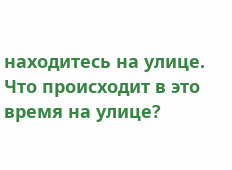находитесь на улице. Что происходит в это время на улице?